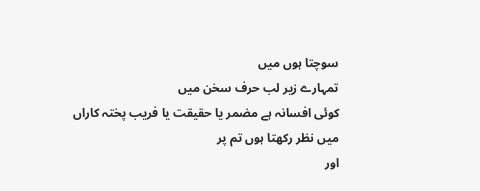سوچتا ہوں میں
تمہارے زیر لب حرف سخن میں
کوئی افسانہ ہے مضمر یا حقیقت یا فریب پختہ کاراں
میں نظر رکھتا ہوں تم پر
اور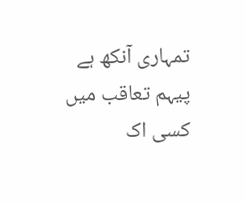تمہاری آنکھ ہے پیہم تعاقب میں کسی اک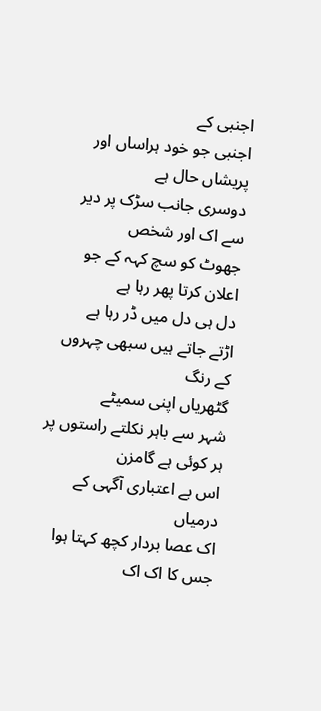اجنبی کے
اجنبی جو خود ہراساں اور پریشاں حال ہے
دوسری جانب سڑک پر دیر سے اک اور شخص
جھوٹ کو سچ کہہ کے جو اعلان کرتا پھر رہا ہے
دل ہی دل میں ڈر رہا ہے
اڑتے جاتے ہیں سبھی چہروں کے رنگ
گٹھریاں اپنی سمیٹے
شہر سے باہر نکلتے راستوں پر ہر کوئی ہے گامزن
اس بے اعتباری آگہی کے درمیاں
اک عصا بردار کچھ کہتا ہوا
جس کا اک اک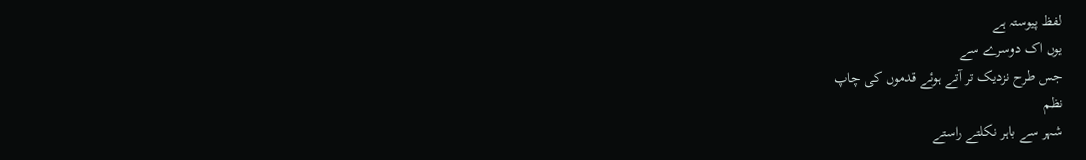لفظ پیوستہ ہے
یوں اک دوسرے سے
جس طرح نزدیک تر آتے ہوئے قدموں کی چاپ
نظم
شہر سے باہر نکلتے راستے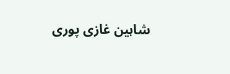شاہین غازی پوری